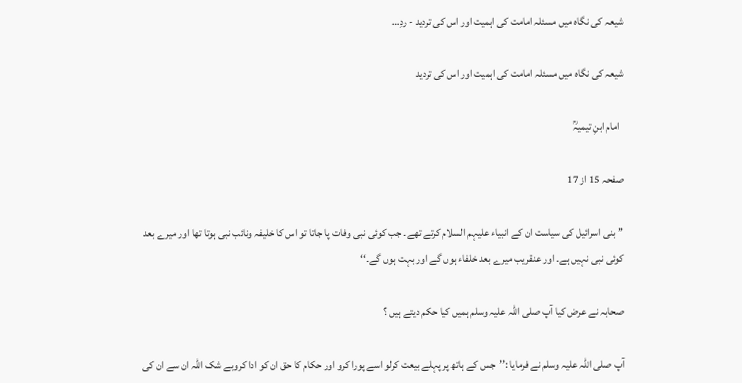شیعہ کی نگاہ میں مسئلہ امامت کی اہمیت اور اس کی تردید - ردِ…

شیعہ کی نگاہ میں مسئلہ امامت کی اہمیت اور اس کی تردید

  امام ابنِ تیمیہؒ

صفحہ 15 از 17

’’ بنی اسرائیل کی سیاست ان کے انبیاء علیہم السلام کرتے تھے۔ جب کوئی نبی وفات پا جاتا تو اس کا خلیفہ ونائب نبی ہوتا تھا اور میرے بعد کوئی نبی نہیں ہے۔ اور عنقریب میرے بعد خلفاء ہوں گے اور بہت ہوں گے۔‘‘

صحابہ نے عرض کیا آپ صلی اللہ علیہ وسلم ہمیں کیا حکم دیتے ہیں ؟

آپ صلی اللہ علیہ وسلم نے فرمایا :’’جس کے ہاتھ پر پہلے بیعت کرلو اسے پورا کرو اور حکام کا حق ان کو ادا کروبے شک اللہ ان سے ان کی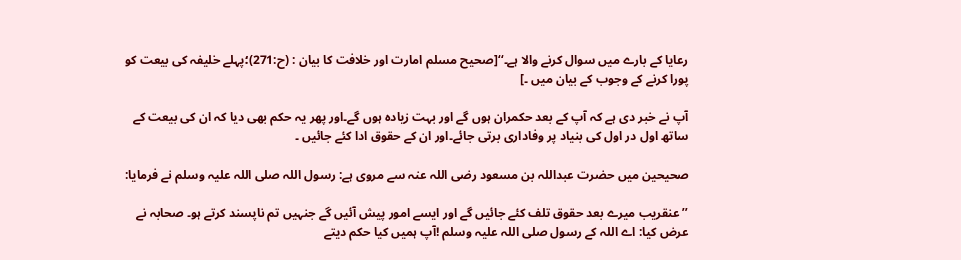رعایا کے بارے میں سوال کرنے والا ہے۔‘‘[صحیح مسلم امارت اور خلافت کا بیان : (ح:271)؛پہلے خلیفہ کی بیعت کو پورا کرنے کے وجوب کے بیان میں ۔]

آپ نے خبر دی ہے کہ آپ کے بعد حکمران ہوں گے اور بہت زیادہ ہوں گے۔اور پھر یہ حکم بھی دیا کہ ان کی بیعت کے ساتھ اول در اول کی بنیاد پر وفاداری برتی جائے۔اور ان کے حقوق ادا کئے جائیں ۔

صحیحین میں حضرت عبداللہ بن مسعود رضی اللہ عنہ سے مروی ہے: رسول اللہ صلی اللہ علیہ وسلم نے فرمایا:

’’ عنقریب میرے بعد حقوق تلف کئے جائیں گے اور ایسے امور پیش آئیں گے جنہیں تم ناپسند کرتے ہو۔ صحابہ نے عرض کیا: اے اللہ کے رسول صلی اللہ علیہ وسلم !آپ ہمیں کیا حکم دیتے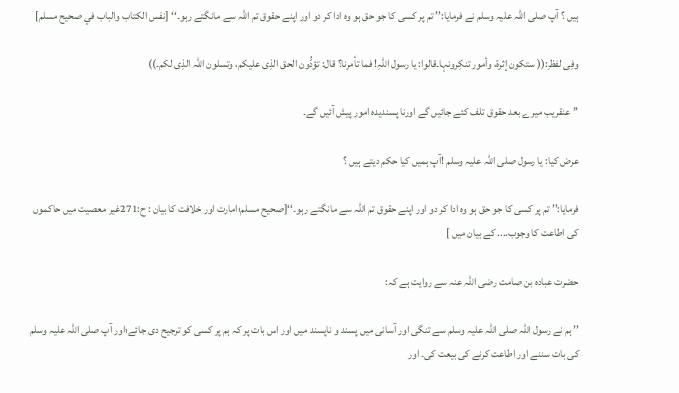ہیں ؟ آپ صلی اللہ علیہ وسلم نے فرمایا:’’ تم پر کسی کا جو حق ہو وہ ادا کر دو اور اپنے حقوق تم اللہ سے مانگتے رہو۔‘‘ [نفس الکتاب والباب في صحیح مسلم]

وفِی لفظِ:(( ستکون إثرۃ، وأمور تنکِرونہا۔قالوا: یا رسول اللہِ! فما تأمرنا؟ قال: تؤدُّون الحق الذِی علیکم، وتسلون اللہ الذِی لکم۔))

’’ عنقریب میرے بعد حقوق تلف کئے جائیں گے اورنا پسندیدہ امور پیش آئیں گے۔

عرض کیا: یا رسول صلی اللہ علیہ وسلم !آپ ہمیں کیا حکم دیتے ہیں ؟

فرمایا:’’ تم پر کسی کا جو حق ہو وہ ادا کر دو اور اپنے حقوق تم اللہ سے مانگتے رہو۔‘‘[صحیح مسلم؛امارت اور خلافت کا بیان : ح:271غیر معصیت میں حاکموں کی اطاعت کا وجوب.... کے بیان میں ]

حضرت عبادہ بن صامت رضی اللہ عنہ سے روایت ہے کہ:

’’ ہم نے رسول اللہ صلی اللہ علیہ وسلم سے تنگی اور آسانی میں پسند و ناپسند میں اور اس بات پر کہ ہم پر کسی کو ترجیح دی جائے؛اور آپ صلی اللہ علیہ وسلم کی بات سننے اور اطاعت کرنے کی بیعت کی۔ اور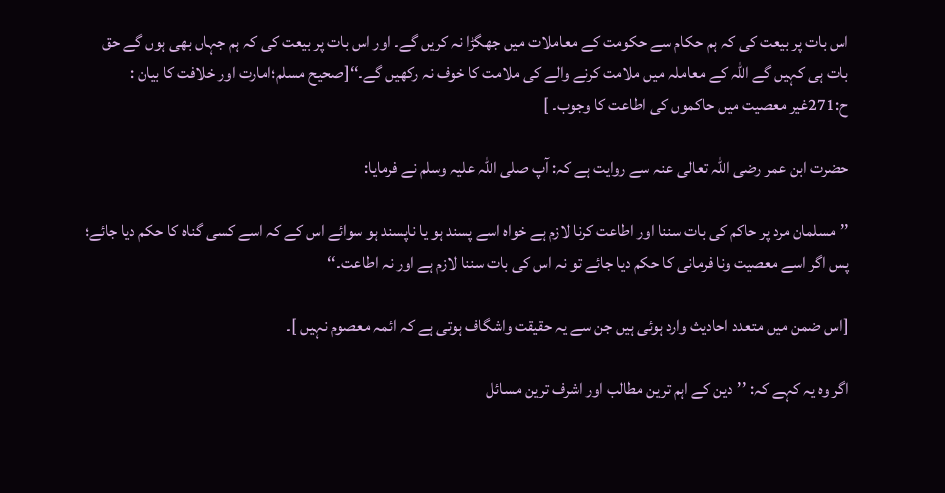اس بات پر بیعت کی کہ ہم حکام سے حکومت کے معاملات میں جھگڑا نہ کریں گے۔ اور اس بات پر بیعت کی کہ ہم جہاں بھی ہوں گے حق بات ہی کہیں گے اللہ کے معاملہ میں ملامت کرنے والے کی ملامت کا خوف نہ رکھیں گے۔‘‘[صحیح مسلم؛امارت اور خلافت کا بیان : ح:271غیر معصیت میں حاکموں کی اطاعت کا وجوب۔ ]

حضرت ابن عمر رضی اللہ تعالی عنہ سے روایت ہے کہ: آپ صلی اللہ علیہ وسلم نے فرمایا:

’’مسلمان مرد پر حاکم کی بات سننا اور اطاعت کرنا لازم ہے خواہ اسے پسند ہو یا ناپسند ہو سوائے اس کے کہ اسے کسی گناہ کا حکم دیا جائے؛ پس اگر اسے معصیت ونا فرمانی کا حکم دیا جائے تو نہ اس کی بات سننا لازم ہے اور نہ اطاعت۔‘‘

[اس ضمن میں متعدد احادیث وارد ہوئی ہیں جن سے یہ حقیقت واشگاف ہوتی ہے کہ ائمہ معصوم نہیں ]۔

اگر وہ یہ کہے کہ: ’’دین کے اہم ترین مطالب اور اشرف ترین مسائل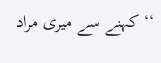‘‘ کہنے سے میری مراد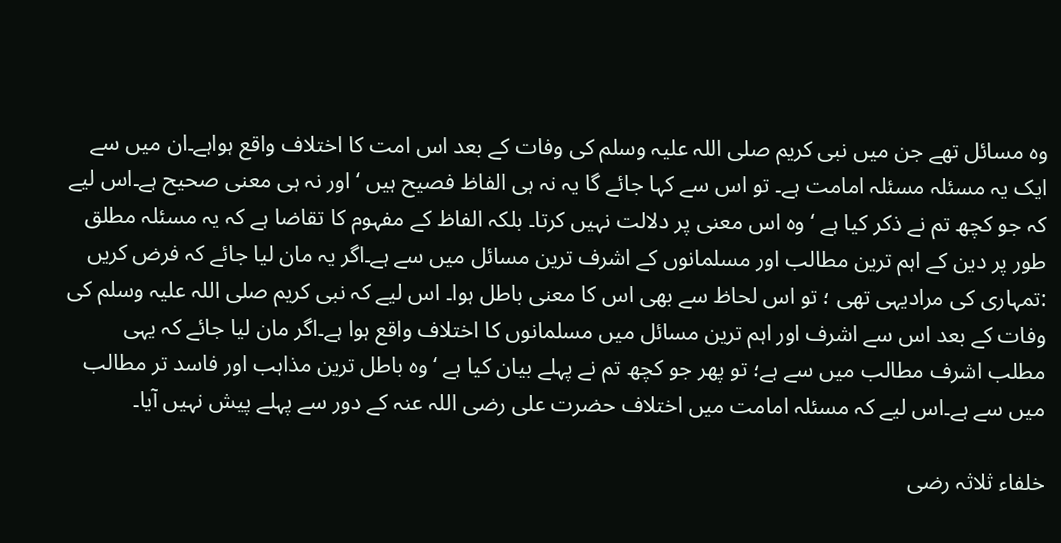وہ مسائل تھے جن میں نبی کریم صلی اللہ علیہ وسلم کی وفات کے بعد اس امت کا اختلاف واقع ہواہے۔ان میں سے ایک یہ مسئلہ مسئلہ امامت ہے۔ تو اس سے کہا جائے گا یہ نہ ہی الفاظ فصیح ہیں ‘ اور نہ ہی معنی صحیح ہے۔اس لیے کہ جو کچھ تم نے ذکر کیا ہے ‘ وہ اس معنی پر دلالت نہیں کرتا۔ بلکہ الفاظ کے مفہوم کا تقاضا ہے کہ یہ مسئلہ مطلق طور پر دین کے اہم ترین مطالب اور مسلمانوں کے اشرف ترین مسائل میں سے ہے۔اگر یہ مان لیا جائے کہ فرض کریں :تمہاری کی مرادیہی تھی ؛ تو اس لحاظ سے بھی اس کا معنی باطل ہوا۔ اس لیے کہ نبی کریم صلی اللہ علیہ وسلم کی وفات کے بعد اس سے اشرف اور اہم ترین مسائل میں مسلمانوں کا اختلاف واقع ہوا ہے۔اگر مان لیا جائے کہ یہی مطلب اشرف مطالب میں سے ہے؛ تو پھر جو کچھ تم نے پہلے بیان کیا ہے ‘ وہ باطل ترین مذاہب اور فاسد تر مطالب میں سے ہے۔اس لیے کہ مسئلہ امامت میں اختلاف حضرت علی رضی اللہ عنہ کے دور سے پہلے پیش نہیں آیا۔

خلفاء ثلاثہ رضی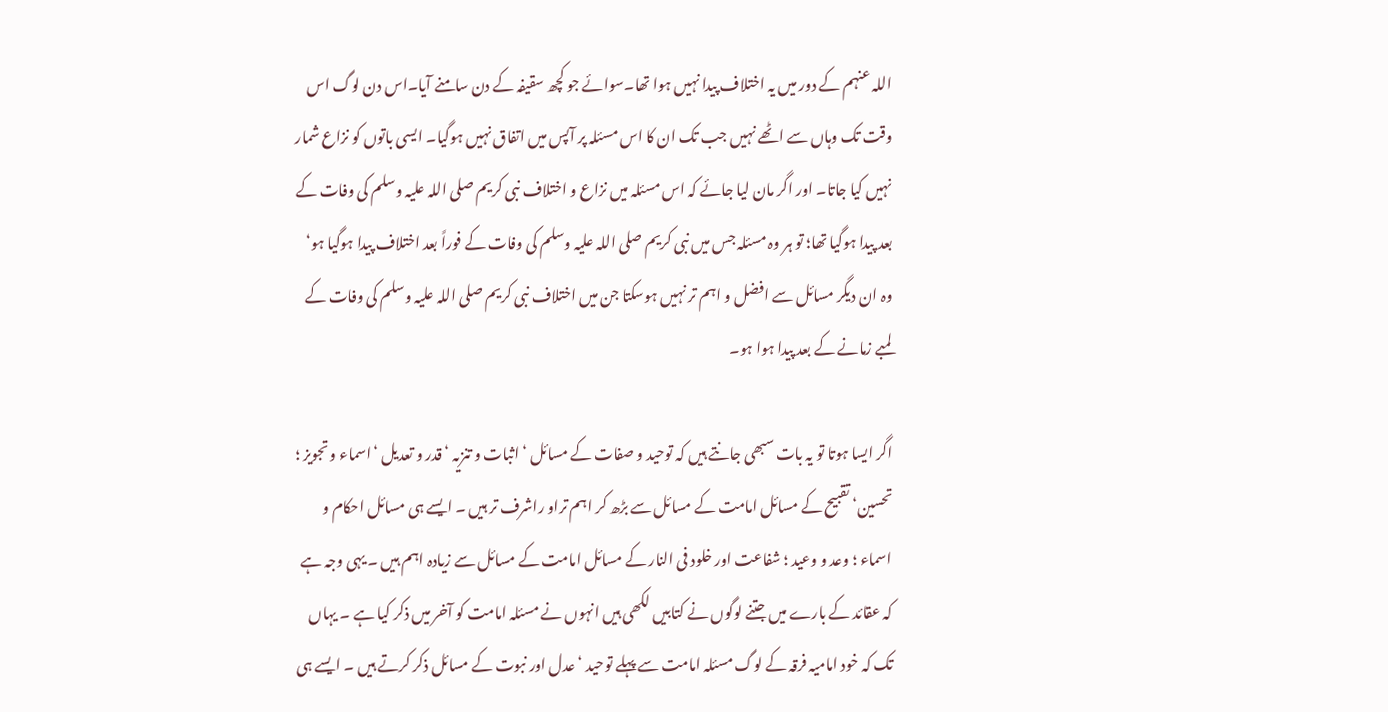اللہ عنہم کے دور میں یہ اختلاف پیدا نہیں ہوا تھا۔سوائے جو کچھ سقیفہ کے دن سامنے آیا۔اس دن لوگ اس وقت تک وہاں سے اٹھے نہیں جب تک ان کا اس مسئلہ پر آپس میں اتفاق نہیں ہوگیا۔ ایسی باتوں کو نزاع شمار نہیں کیا جاتا۔ اور اگر مان لیا جائے کہ اس مسئلہ میں نزاع و اختلاف نبی کریم صلی اللہ علیہ وسلم کی وفات کے بعد پیدا ہوگیا تھا؛ تو ہر وہ مسئلہ جس میں نبی کریم صلی اللہ علیہ وسلم کی وفات کے فوراً بعد اختلاف پیدا ہوگیا ہو‘ وہ ان دیگر مسائل سے افضل و اہم تر نہیں ہوسکتا جن میں اختلاف نبی کریم صلی اللہ علیہ وسلم کی وفات کے لمبے زمانے کے بعد پیدا ہوا ہو۔

اگر ایسا ہوتا تو یہ بات سبھی جانتے ہیں کہ توحید و صفات کے مسائل ‘ اثبات و تنزیہ ‘ قدر و تعدیل ‘اسماء و تجویز ؛ تحسین‘ تقبیح کے مسائل امامت کے مسائل سے بڑھ کر اہم تراو راشرف تر ہیں ۔ ایسے ہی مسائل احکام و اسماء ؛ وعد و وعید ؛ شفاعت اور خلود فی النار کے مسائل امامت کے مسائل سے زیادہ اہم ہیں ۔ یہی وجہ ہے کہ عقائد کے بارے میں جتنے لوگوں نے کتابیں لکھی ہیں انہوں نے مسئلہ امامت کو آخر میں ذکر کیا ہے ۔ یہاں تک کہ خود امامیہ فرقہ کے لوگ مسئلہ امامت سے پہلے توحید ‘ عدل اور نبوت کے مسائل ذکر کرتے ہیں ۔ ایسے ہی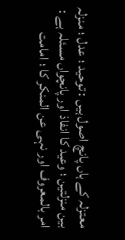معتزلہ کے ہاں پانچ اصول ہیں : توحید ؛ عدل ؛ منزلہ بین منزلتین ؛ وعید کا انفاذ اور پانچواں مسئلہ ہے : امر بالمعروف اور نہی عن المنکر کا ؛ امامت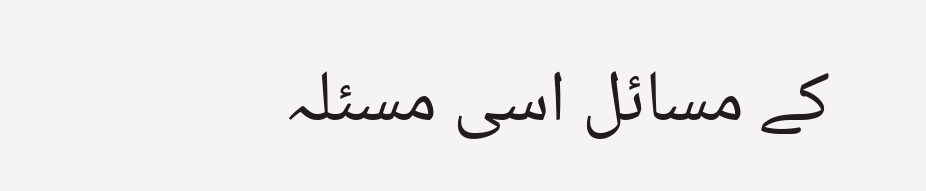کے مسائل اسی مسئلہ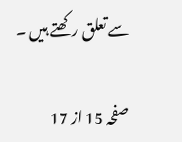سے تعلق رکھتے ہیں ۔

صفحہ 15 از 17